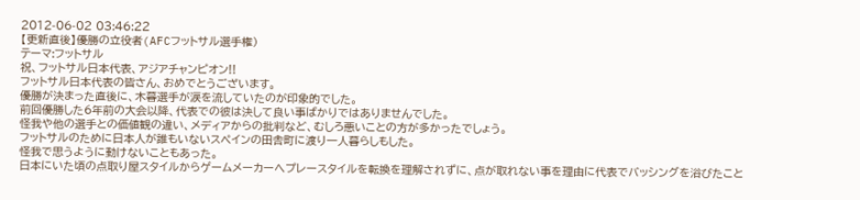2012-06-02 03:46:22
【更新直後】優勝の立役者(AFCフットサル選手権)
テーマ:フットサル
祝、フットサル日本代表、アジアチャンピオン!!
フットサル日本代表の皆さん、おめでとうございます。
優勝が決まった直後に、木暮選手が涙を流していたのが印象的でした。
前回優勝した6年前の大会以降、代表での彼は決して良い事ばかりではありませんでした。
怪我や他の選手との価値観の違い、メディアからの批判など、むしろ悪いことの方が多かったでしょう。
フットサルのために日本人が誰もいないスペインの田舎町に渡り一人暮らしもした。
怪我で思うように動けないこともあった。
日本にいた頃の点取り屋スタイルからゲームメーカーへプレースタイルを転換を理解されずに、点が取れない事を理由に代表でバッシングを浴びたこと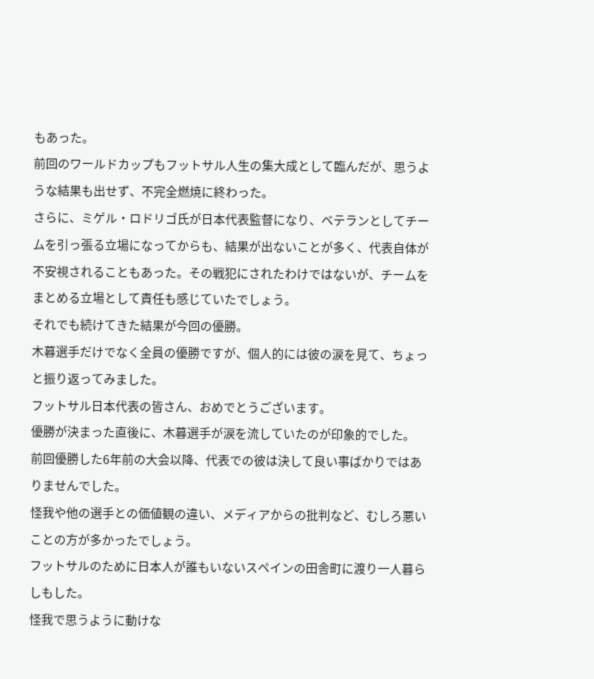もあった。
前回のワールドカップもフットサル人生の集大成として臨んだが、思うような結果も出せず、不完全燃焼に終わった。
さらに、ミゲル・ロドリゴ氏が日本代表監督になり、ベテランとしてチームを引っ張る立場になってからも、結果が出ないことが多く、代表自体が不安視されることもあった。その戦犯にされたわけではないが、チームをまとめる立場として責任も感じていたでしょう。
それでも続けてきた結果が今回の優勝。
木暮選手だけでなく全員の優勝ですが、個人的には彼の涙を見て、ちょっと振り返ってみました。
フットサル日本代表の皆さん、おめでとうございます。
優勝が決まった直後に、木暮選手が涙を流していたのが印象的でした。
前回優勝した6年前の大会以降、代表での彼は決して良い事ばかりではありませんでした。
怪我や他の選手との価値観の違い、メディアからの批判など、むしろ悪いことの方が多かったでしょう。
フットサルのために日本人が誰もいないスペインの田舎町に渡り一人暮らしもした。
怪我で思うように動けな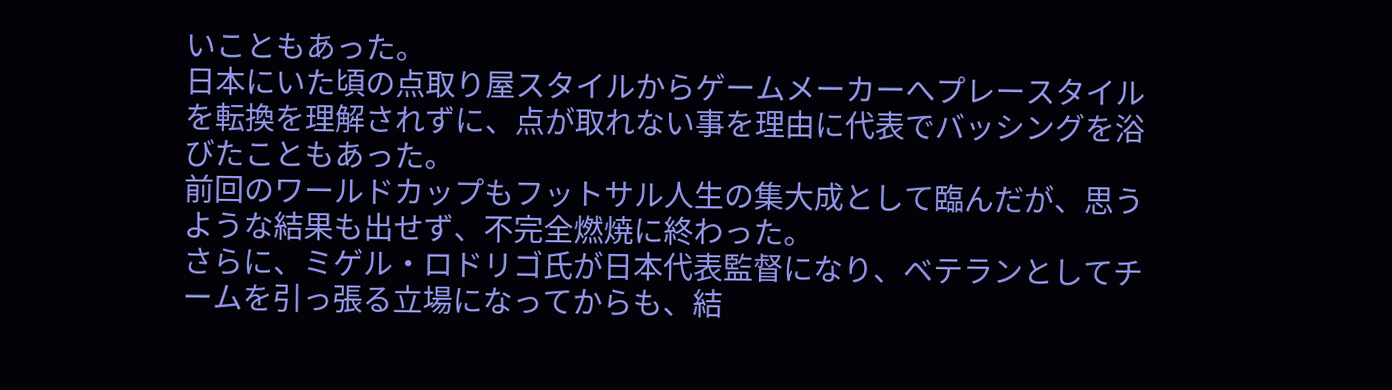いこともあった。
日本にいた頃の点取り屋スタイルからゲームメーカーへプレースタイルを転換を理解されずに、点が取れない事を理由に代表でバッシングを浴びたこともあった。
前回のワールドカップもフットサル人生の集大成として臨んだが、思うような結果も出せず、不完全燃焼に終わった。
さらに、ミゲル・ロドリゴ氏が日本代表監督になり、ベテランとしてチームを引っ張る立場になってからも、結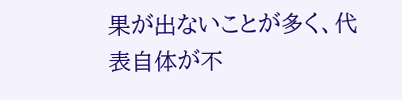果が出ないことが多く、代表自体が不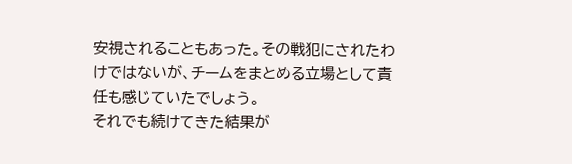安視されることもあった。その戦犯にされたわけではないが、チームをまとめる立場として責任も感じていたでしょう。
それでも続けてきた結果が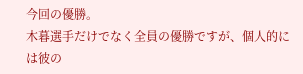今回の優勝。
木暮選手だけでなく全員の優勝ですが、個人的には彼の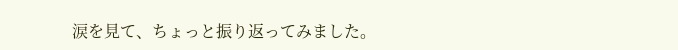涙を見て、ちょっと振り返ってみました。